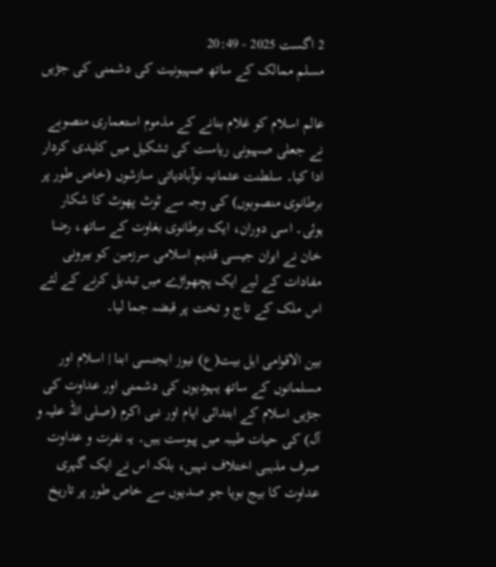2 اگست 2025 - 20:49
مسلم ممالک کے ساتھ صہیونیت کی دشمنی کی جڑیں

عالم اسلام کو غلام بنانے کے مذموم استعماری منصوبے نے جعلی صہیونی ریاست کی تشکیل میں کلیدی کردار ادا کیا۔ سلطنت عثمانیہ نوآبادیاتی سازشوں (خاص طور پر برطانوی منصوبوں) کی وجہ سے ٹوٹ پھوٹ کا شکار ہوئی۔ اسی دوران، ایک برطانوی بغاوت کے ساتھ، رضا خان نے ایران جیسی قدیم اسلامی سرزمین کو بیرونی مفادات کے لیے ایک پچھواڑے میں تبدیل کرنے کے لئے اس ملک کے تاج و تخت پر قبضہ جما لیا۔

بین الاقوامی اہل بیت(ع) نیوز ایجنسی ابنا | اسلام اور مسلمانوں کے ساتھ یہودیوں کی دشمنی اور عداوت کی جڑیں اسلام کے ابتدائی ایام اور نبی اکرم (صلی اللہ علیہ و آلہ) کی حیات طیبہ میں پیوست ہیں۔ یہ نفرت و عداوت صرف مذہبی اختلاف نہیں، بلکہ اس نے ایک گہری عداوت کا بیج بویا جو صدیوں سے خاص طور پر تاریخ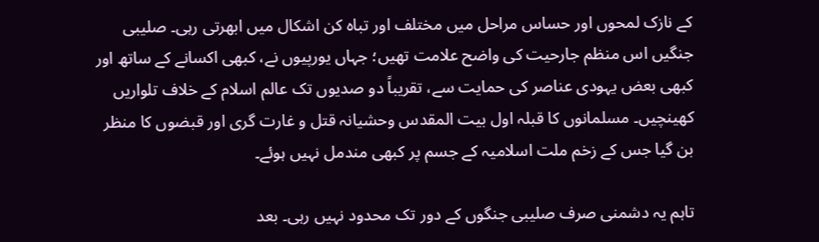کے نازک لمحوں اور حساس مراحل میں مختلف اور تباہ کن اشکال میں ابھرتی رہی۔ صلیبی جنگیں اس منظم جارحیت کی واضح علامت تھیں؛ جہاں یورپیوں نے، کبھی اکسانے کے ساتھ اور کبھی بعض یہودی عناصر کی حمایت سے، تقریباً دو صدیوں تک عالم اسلام کے خلاف تلواریں کھینچیں۔ مسلمانوں کا قبلہ اول بیت المقدس وحشیانہ قتل و غارت گری اور قبضوں کا منظر بن گیا جس کے زخم ملت اسلامیہ کے جسم پر کبھی مندمل نہیں ہوئے۔

تاہم یہ دشمنی صرف صلیبی جنگوں کے دور تک محدود نہیں رہی۔ بعد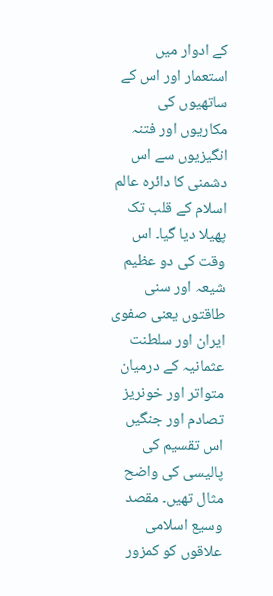کے ادوار میں استعمار اور اس کے ساتھیوں کی مکاریوں اور فتنہ انگیزیوں سے اس دشمنی کا دائرہ عالم اسلام کے قلب تک پھیلا دیا گیا۔ اس وقت کی دو عظیم شیعہ اور سنی طاقتوں یعنی صفوی ایران اور سلطنت عثمانیہ کے درمیان متواتر اور خونریز تصادم اور جنگیں اس تقسیم کی پالیسی کی واضح مثال تھیں۔ مقصد وسیع اسلامی علاقوں کو کمزور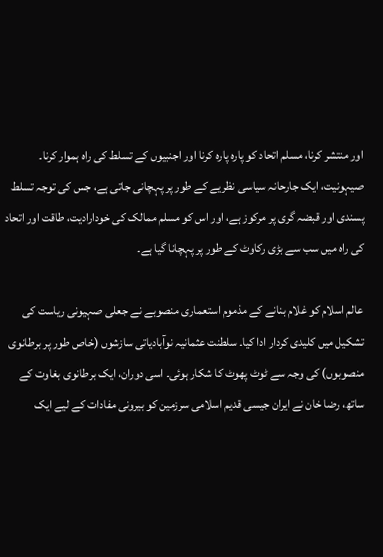اور منتشر کرنا، مسلم اتحاد کو پارہ پارہ کرنا اور اجنبیوں کے تسلط کی راہ ہموار کرنا۔ صیہونیت، ایک جارحانہ سیاسی نظریے کے طور پر پہچانی جاتی ہے، جس کی توجہ تسلط پسندی اور قبضہ گری پر مرکوز ہے، اور اس کو مسلم ممالک کی خودارادیت، طاقت اور اتحاد کی راہ میں سب سے بڑی رکاوٹ کے طور پر پہچانا گیا ہے۔

عالم اسلام کو غلام بنانے کے مذموم استعماری منصوبے نے جعلی صہیونی ریاست کی تشکیل میں کلیدی کردار ادا کیا۔ سلطنت عثمانیہ نوآبادیاتی سازشوں (خاص طور پر برطانوی منصوبوں) کی وجہ سے ٹوٹ پھوٹ کا شکار ہوئی۔ اسی دوران، ایک برطانوی بغاوت کے ساتھ، رضا خان نے ایران جیسی قدیم اسلامی سرزمین کو بیرونی مفادات کے لیے ایک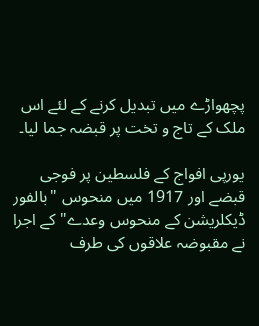پچھواڑے میں تبدیل کرنے کے لئے اس ملک کے تاج و تخت پر قبضہ جما لیا۔

یورپی افواج کے فلسطین پر فوجی قبضے اور 1917 میں منحوس "بالفور ڈیکلریشن کے منحوس وعدے" کے اجرا نے مقبوضہ علاقوں کی طرف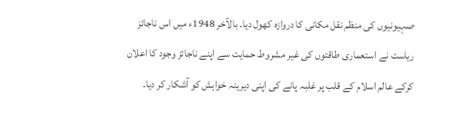صہیونیوں کی منظم نقل مکانی کا دروازہ کھول دیا۔ بالآخر 1948ء میں اس ناجائز ریاست نے استعماری طاقتوں کی غیر مشروط حمایت سے اپنے ناجائز وجود کا اعلان کرکے عالم اسلام کے قلب پر غلبہ پانے کی اپنی دیرینہ خواہش کو آشکار کر دیا۔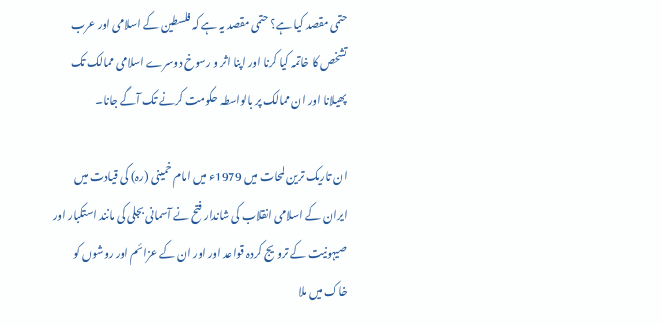حتمی مقصد کیا ہے؟ حتمی مقصد یہ ہے کہ فلسطین کے اسلامی اور عرب تشخص کا خاتمہ کیا کرنا اور اپنا اثر و رسوخ دوسرے اسلامی ممالک تک پھیلانا اور ان ممالک پر بالواسطہ حکومت کرنے تک آگے جانا۔

ان تاریک ترین لمحات میں 1979ء میں امام خمینی (رہ) کی قیادت میں ایران کے اسلامی انقلاب کی شاندار فتح نے آسمانی بجلی کی مانند استکبار اور صیہونیت کے ترویج کردہ قواعد اور اور ان کے عزائم اور روشوں کو خاک میں ملا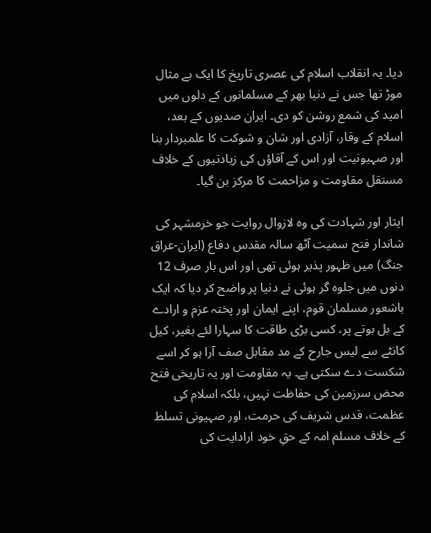دیا۔ یہ انقلاب اسلام کی عصری تاریخ کا ایک بے مثال موڑ تھا جس نے دنیا بھر کے مسلمانوں کے دلوں میں امید کی شمع روشن کو دی۔ ایران صدیوں کے بعد، اسلام کے وقار، آزادی اور شان و شوکت کا علمبردار بنا اور صہیونیت اور اس کے آقاؤں کی زیادتیوں کے خلاف مستقل مقاومت و مزاحمت کا مرکز بن گیا۔

ایثار اور شہادت کی وہ لازوال روایت جو خرمشہر کی شاندار فتح سمیت آٹھ سالہ مقدس دفاع (ایران-عراق جنگ) میں ظہور پذیر ہوئی تھی اور اس بار صرف 12 دنوں میں جلوہ گر ہوئی نے دنیا پر واضح کر دیا کہ ایک باشعور مسلمان قوم، اپنے ایمان اور پختہ عزم و ارادے کے بل بوتے پر، کسی بڑی طاقت کا سہارا لئے بغیر، کیل کانٹے سے لیس جارح کے مد مقابل صف آرا ہو کر اسے شکست دے سکتی ہے۔ یہ مقاومت اور یہ تاریخی فتح محض سرزمین کی حفاظت نہیں، بلکہ اسلام کی عظمت، قدس شریف کی حرمت، اور صہیونی تسلط کے خلاف مسلم امہ کے حقِ خود ارادایت کی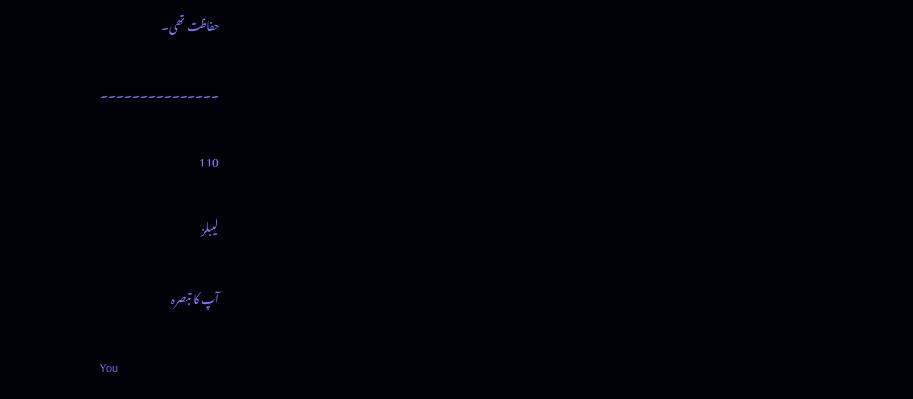حفاظت تھی۔

۔۔۔۔۔۔۔۔۔۔۔۔۔۔۔

110

لیبلز

آپ کا تبصرہ

You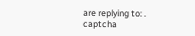are replying to: .
captcha